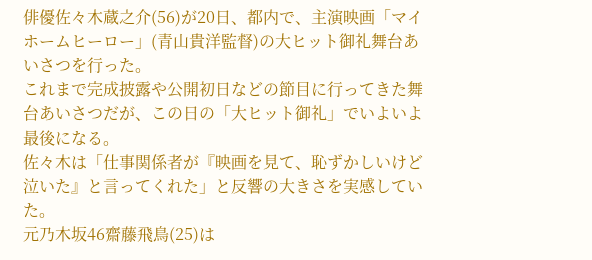俳優佐々木蔵之介(56)が20日、都内で、主演映画「マイホームヒーロー」(青山貴洋監督)の大ヒット御礼舞台あいさつを行った。
これまで完成披露や公開初日などの節目に行ってきた舞台あいさつだが、この日の「大ヒット御礼」でいよいよ最後になる。
佐々木は「仕事関係者が『映画を見て、恥ずかしいけど泣いた』と言ってくれた」と反響の大きさを実感していた。
元乃木坂46齋藤飛鳥(25)は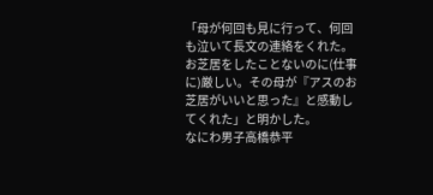「母が何回も見に行って、何回も泣いて長文の連絡をくれた。お芝居をしたことないのに(仕事に)厳しい。その母が『アスのお芝居がいいと思った』と感動してくれた」と明かした。
なにわ男子高橋恭平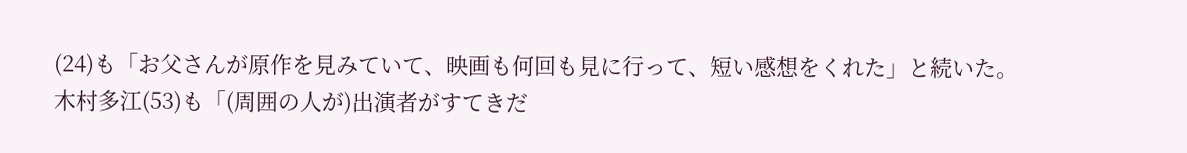(24)も「お父さんが原作を見みていて、映画も何回も見に行って、短い感想をくれた」と続いた。
木村多江(53)も「(周囲の人が)出演者がすてきだ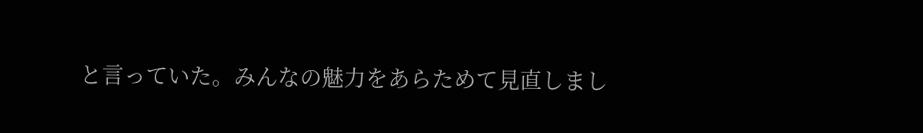と言っていた。みんなの魅力をあらためて見直しまし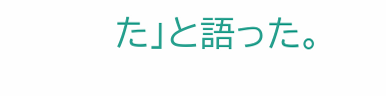た」と語った。